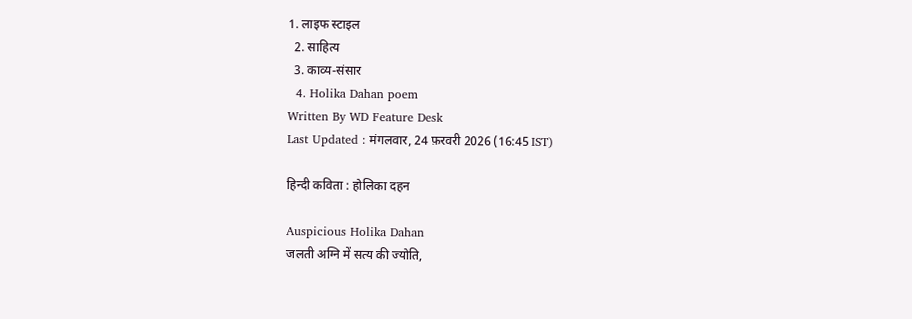1. लाइफ स्‍टाइल
  2. साहित्य
  3. काव्य-संसार
  4. Holika Dahan poem
Written By WD Feature Desk
Last Updated : मंगलवार, 24 फ़रवरी 2026 (16:45 IST)

हिन्दी कविता : होलिका दहन

Auspicious Holika Dahan
जलती अग्नि में सत्य की ज्योति,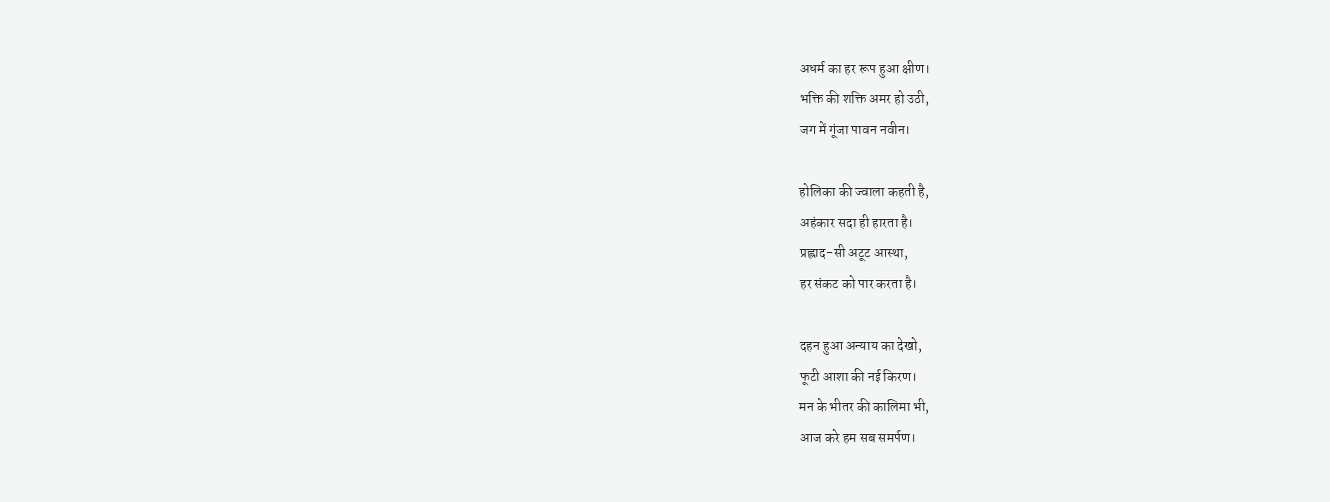अधर्म का हर रूप हुआ क्षीण।
भक्ति की शक्ति अमर हो उठी,
जग में गूंजा पावन नवीन।

होलिका की ज्वाला कहती है,
अहंकार सदा ही हारता है।
प्रह्लाद-सी अटूट आस्था,
हर संकट को पार करता है।

दहन हुआ अन्याय का देखो,
फूटी आशा की नई किरण।
मन के भीतर की कालिमा भी,
आज करे हम सब समर्पण।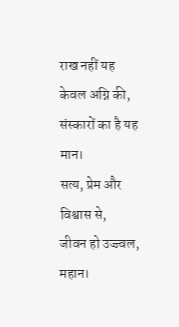राख नहीं यह केवल अग्नि की,
संस्कारों का है यह मान।
सत्य, प्रेम और विश्वास से,
जीवन हो उज्ज्वल, महान।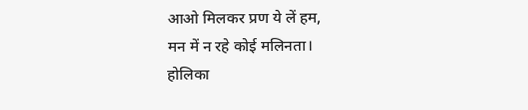आओ मिलकर प्रण ये लें हम,
मन में न रहे कोई मलिनता।
होलिका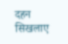दहन सिखलाए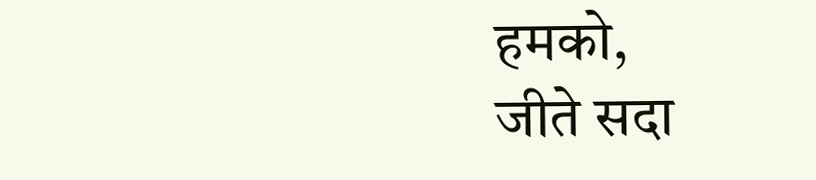हमको,
जीते सदा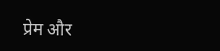प्रेम और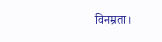विनम्रता।